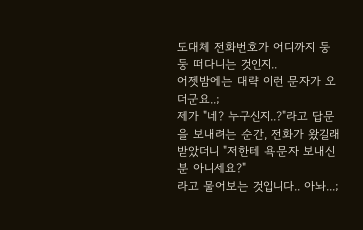도대체 전화번호가 어디까지 둥둥 떠다니는 것인지..
어젯밤에는 대략 이런 문자가 오더군요..;
제가 "네? 누구신지..?"라고 답문을 보내려는 순간, 전화가 왔길래 받았더니 "저한테 욕문자 보내신 분 아니세요?"
라고 물어보는 것입니다.. 아놔...;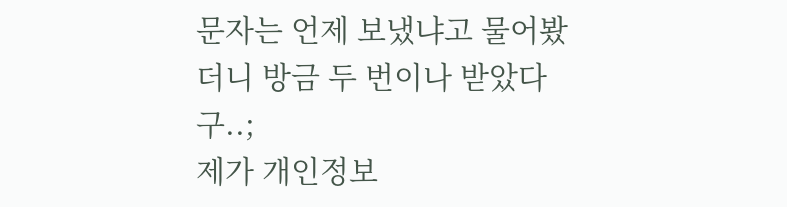문자는 언제 보냈냐고 물어봤더니 방금 두 번이나 받았다구..;
제가 개인정보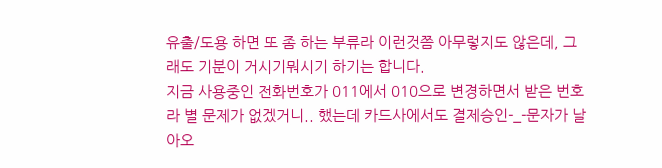유출/도용 하면 또 좀 하는 부류라 이런것쯤 아무렇지도 않은데, 그래도 기분이 거시기뭐시기 하기는 합니다.
지금 사용중인 전화번호가 011에서 010으로 변경하면서 받은 번호라 별 문제가 없겠거니.. 했는데 카드사에서도 결제승인-_-문자가 날아오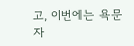고, 이번에는 욕문자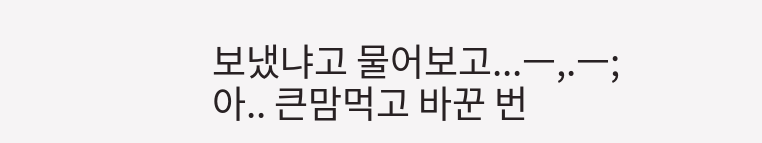보냈냐고 물어보고...ㅡ,.ㅡ;
아.. 큰맘먹고 바꾼 번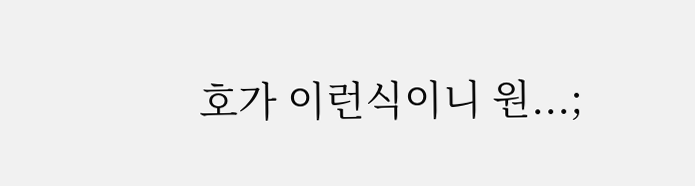호가 이런식이니 원...;